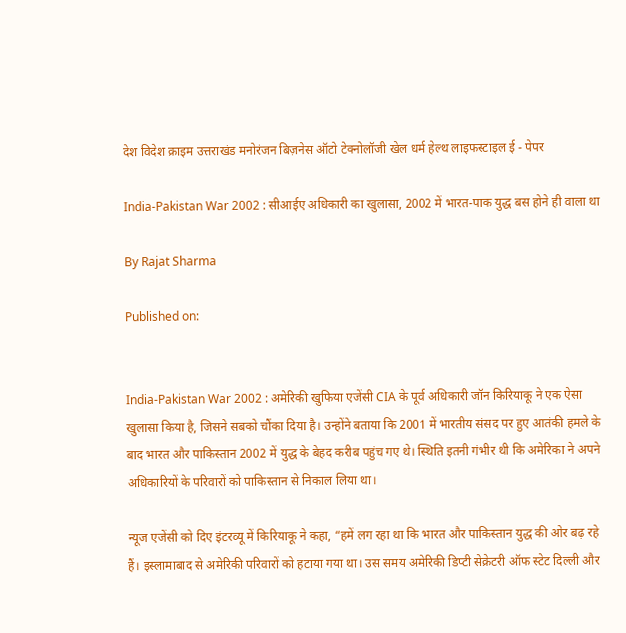देश विदेश क्राइम उत्तराखंड मनोरंजन बिज़नेस ऑटो टेक्नोलॉजी खेल धर्म हेल्थ लाइफस्टाइल ई - पेपर

India-Pakistan War 2002 : सीआईए अधिकारी का खुलासा, 2002 में भारत-पाक युद्ध बस होने ही वाला था

By Rajat Sharma

Published on:


India-Pakistan War 2002 : अमेरिकी खुफिया एजेंसी CIA के पूर्व अधिकारी जॉन किरियाकू ने एक ऐसा खुलासा किया है, जिसने सबको चौंका दिया है। उन्होंने बताया कि 2001 में भारतीय संसद पर हुए आतंकी हमले के बाद भारत और पाकिस्तान 2002 में युद्ध के बेहद करीब पहुंच गए थे। स्थिति इतनी गंभीर थी कि अमेरिका ने अपने अधिकारियों के परिवारों को पाकिस्तान से निकाल लिया था।

न्यूज एजेंसी को दिए इंटरव्यू में किरियाकू ने कहा, “हमें लग रहा था कि भारत और पाकिस्तान युद्ध की ओर बढ़ रहे हैं। इस्लामाबाद से अमेरिकी परिवारों को हटाया गया था। उस समय अमेरिकी डिप्टी सेक्रेटरी ऑफ स्टेट दिल्ली और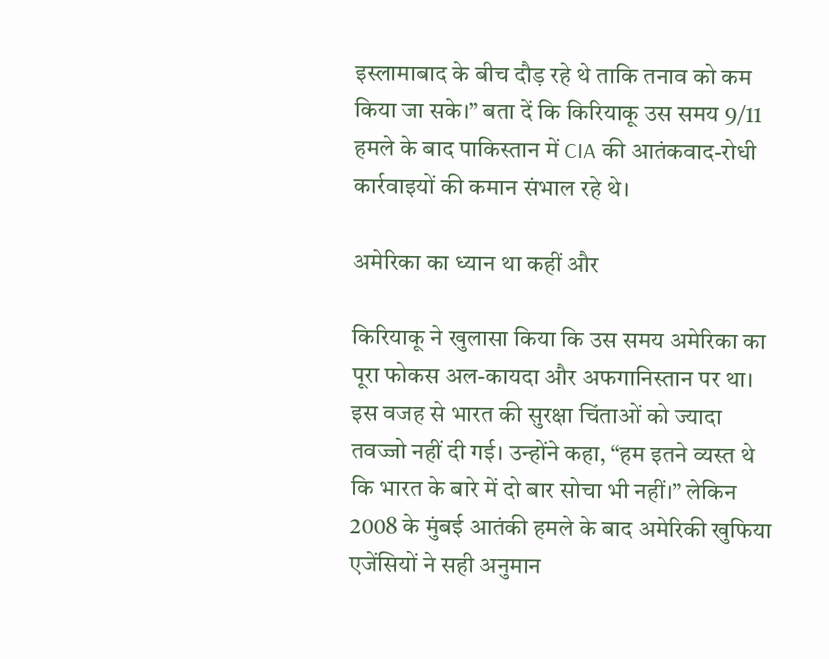इस्लामाबाद के बीच दौड़ रहे थे ताकि तनाव को कम किया जा सके।” बता दें कि किरियाकू उस समय 9/11 हमले के बाद पाकिस्तान में CIA की आतंकवाद-रोधी कार्रवाइयों की कमान संभाल रहे थे।

अमेरिका का ध्यान था कहीं और

किरियाकू ने खुलासा किया कि उस समय अमेरिका का पूरा फोकस अल-कायदा और अफगानिस्तान पर था। इस वजह से भारत की सुरक्षा चिंताओं को ज्यादा तवज्जो नहीं दी गई। उन्होंने कहा, “हम इतने व्यस्त थे कि भारत के बारे में दो बार सोचा भी नहीं।” लेकिन 2008 के मुंबई आतंकी हमले के बाद अमेरिकी खुफिया एजेंसियों ने सही अनुमान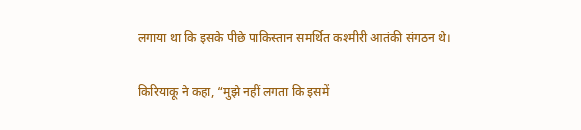लगाया था कि इसके पीछे पाकिस्तान समर्थित कश्मीरी आतंकी संगठन थे।

किरियाकू ने कहा, “मुझे नहीं लगता कि इसमें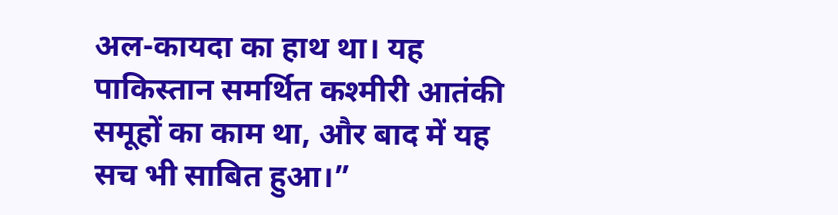अल-कायदा का हाथ था। यह पाकिस्तान समर्थित कश्मीरी आतंकी समूहों का काम था, और बाद में यह सच भी साबित हुआ।”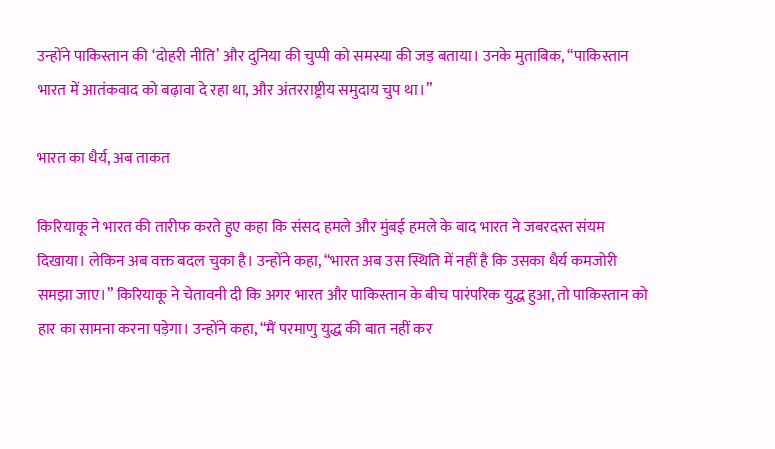उन्होंने पाकिस्तान की ‘दोहरी नीति’ और दुनिया की चुप्पी को समस्या की जड़ बताया। उनके मुताबिक, “पाकिस्तान भारत में आतंकवाद को बढ़ावा दे रहा था, और अंतरराष्ट्रीय समुदाय चुप था।”

भारत का धैर्य, अब ताकत

किरियाकू ने भारत की तारीफ करते हुए कहा कि संसद हमले और मुंबई हमले के बाद भारत ने जबरदस्त संयम दिखाया। लेकिन अब वक्त बदल चुका है। उन्होंने कहा, “भारत अब उस स्थिति में नहीं है कि उसका धैर्य कमजोरी समझा जाए।” किरियाकू ने चेतावनी दी कि अगर भारत और पाकिस्तान के बीच पारंपरिक युद्ध हुआ, तो पाकिस्तान को हार का सामना करना पड़ेगा। उन्होंने कहा, “मैं परमाणु युद्ध की बात नहीं कर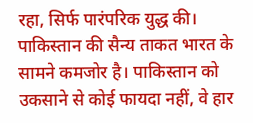रहा, सिर्फ पारंपरिक युद्ध की। पाकिस्तान की सैन्य ताकत भारत के सामने कमजोर है। पाकिस्तान को उकसाने से कोई फायदा नहीं, वे हार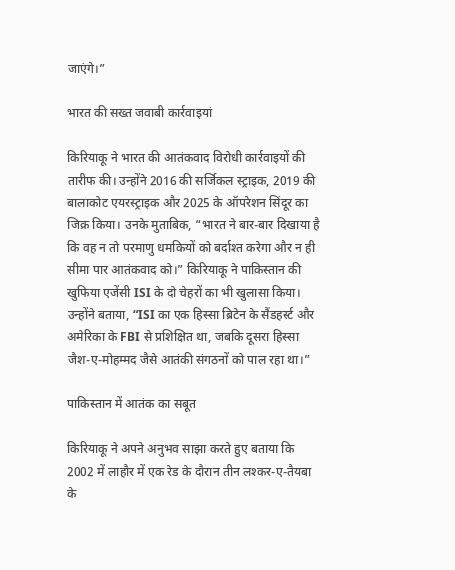जाएंगे।”

भारत की सख्त जवाबी कार्रवाइयां

किरियाकू ने भारत की आतंकवाद विरोधी कार्रवाइयों की तारीफ की। उन्होंने 2016 की सर्जिकल स्ट्राइक, 2019 की बालाकोट एयरस्ट्राइक और 2025 के ऑपरेशन सिंदूर का जिक्र किया। उनके मुताबिक, “भारत ने बार-बार दिखाया है कि वह न तो परमाणु धमकियों को बर्दाश्त करेगा और न ही सीमा पार आतंकवाद को।” किरियाकू ने पाकिस्तान की खुफिया एजेंसी ISI के दो चेहरों का भी खुलासा किया। उन्होंने बताया, “ISI का एक हिस्सा ब्रिटेन के सैंडहर्स्ट और अमेरिका के FBI से प्रशिक्षित था, जबकि दूसरा हिस्सा जैश-ए-मोहम्मद जैसे आतंकी संगठनों को पाल रहा था।”

पाकिस्तान में आतंक का सबूत

किरियाकू ने अपने अनुभव साझा करते हुए बताया कि 2002 में लाहौर में एक रेड के दौरान तीन लश्कर-ए-तैयबा के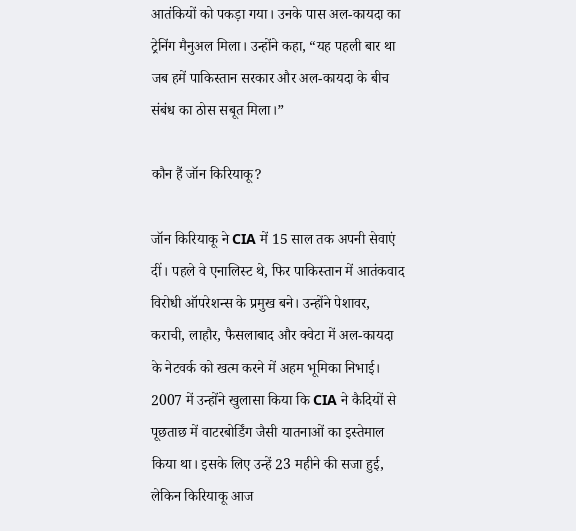आतंकियों को पकड़ा गया। उनके पास अल-कायदा का ट्रेनिंग मैनुअल मिला। उन्होंने कहा, “यह पहली बार था जब हमें पाकिस्तान सरकार और अल-कायदा के बीच संबंध का ठोस सबूत मिला।”

कौन हैं जॉन किरियाकू?

जॉन किरियाकू ने CIA में 15 साल तक अपनी सेवाएं दीं। पहले वे एनालिस्ट थे, फिर पाकिस्तान में आतंकवाद विरोधी ऑपरेशन्स के प्रमुख बने। उन्होंने पेशावर, कराची, लाहौर, फैसलाबाद और क्वेटा में अल-कायदा के नेटवर्क को खत्म करने में अहम भूमिका निभाई। 2007 में उन्होंने खुलासा किया कि CIA ने कैदियों से पूछताछ में वाटरबोर्डिंग जैसी यातनाओं का इस्तेमाल किया था। इसके लिए उन्हें 23 महीने की सजा हुई, लेकिन किरियाकू आज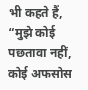भी कहते हैं, “मुझे कोई पछतावा नहीं, कोई अफसोस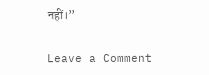नहीं।”

Leave a Comment